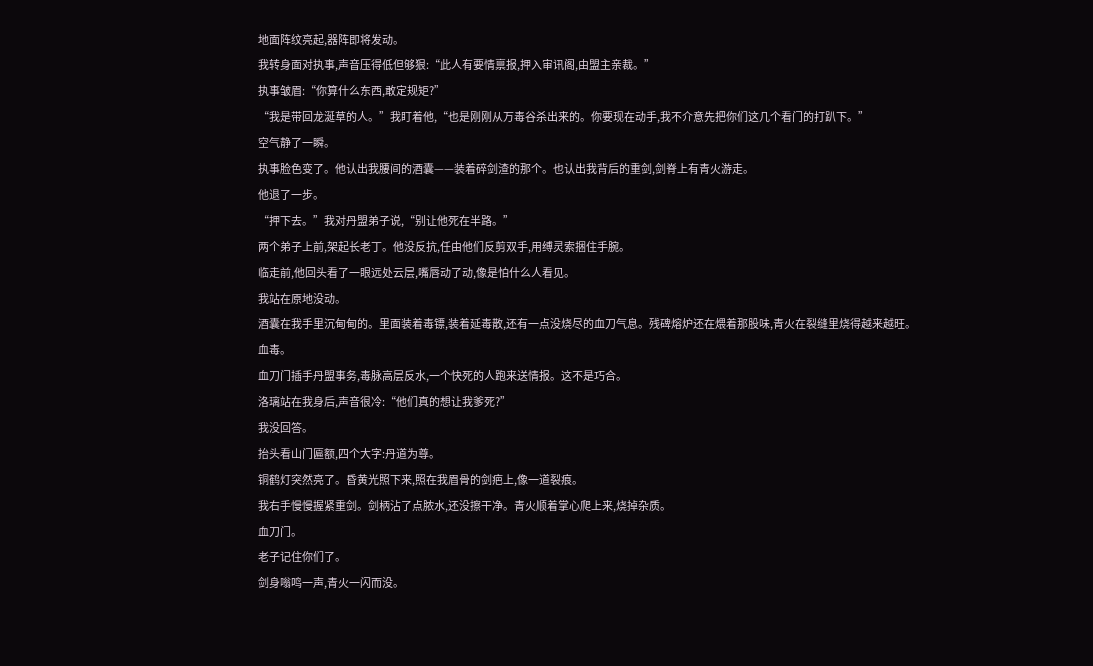地面阵纹亮起,器阵即将发动。
我转身面对执事,声音压得低但够狠:“此人有要情禀报,押入审讯阁,由盟主亲裁。”
执事皱眉:“你算什么东西,敢定规矩?”
“我是带回龙涎草的人。”我盯着他,“也是刚刚从万毒谷杀出来的。你要现在动手,我不介意先把你们这几个看门的打趴下。”
空气静了一瞬。
执事脸色变了。他认出我腰间的酒囊——装着碎剑渣的那个。也认出我背后的重剑,剑脊上有青火游走。
他退了一步。
“押下去。”我对丹盟弟子说,“别让他死在半路。”
两个弟子上前,架起长老丁。他没反抗,任由他们反剪双手,用缚灵索捆住手腕。
临走前,他回头看了一眼远处云层,嘴唇动了动,像是怕什么人看见。
我站在原地没动。
酒囊在我手里沉甸甸的。里面装着毒镖,装着延毒散,还有一点没烧尽的血刀气息。残碑熔炉还在煨着那股味,青火在裂缝里烧得越来越旺。
血毒。
血刀门插手丹盟事务,毒脉高层反水,一个快死的人跑来送情报。这不是巧合。
洛璃站在我身后,声音很冷:“他们真的想让我爹死?”
我没回答。
抬头看山门匾额,四个大字:丹道为尊。
铜鹤灯突然亮了。昏黄光照下来,照在我眉骨的剑疤上,像一道裂痕。
我右手慢慢握紧重剑。剑柄沾了点脓水,还没擦干净。青火顺着掌心爬上来,烧掉杂质。
血刀门。
老子记住你们了。
剑身嗡鸣一声,青火一闪而没。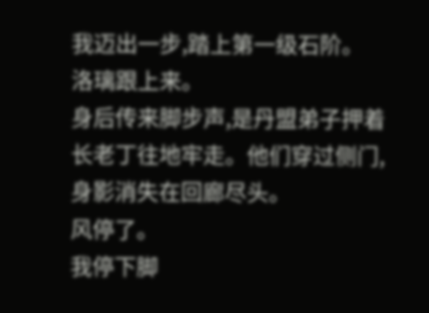我迈出一步,踏上第一级石阶。
洛璃跟上来。
身后传来脚步声,是丹盟弟子押着长老丁往地牢走。他们穿过侧门,身影消失在回廊尽头。
风停了。
我停下脚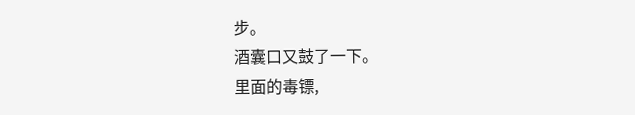步。
酒囊口又鼓了一下。
里面的毒镖,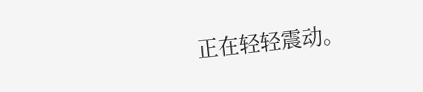正在轻轻震动。